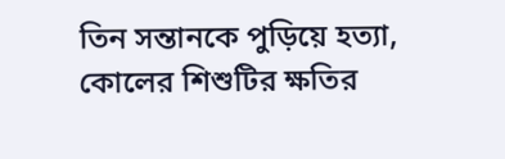তিন সন্তানকে পুড়িয়ে হত্যা, কোলের শিশুটির ক্ষতির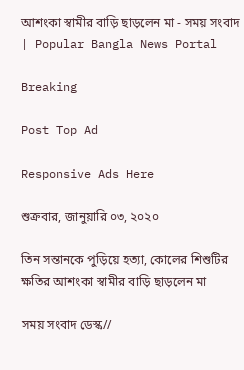আশংকা স্বামীর বাড়ি ছাড়লেন মা - সময় সংবাদ | Popular Bangla News Portal

Breaking

Post Top Ad

Responsive Ads Here

শুক্রবার, জানুয়ারি ০৩, ২০২০

তিন সন্তানকে পুড়িয়ে হত্যা, কোলের শিশুটির ক্ষতির আশংকা স্বামীর বাড়ি ছাড়লেন মা

সময় সংবাদ ডেস্ক//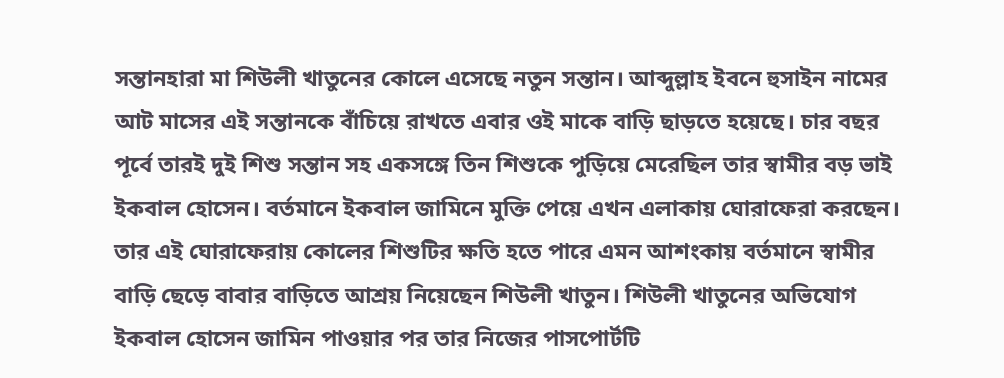সন্তানহারা মা শিউলী খাতুনের কোলে এসেছে নতুন সন্তান। আব্দুল্লাহ ইবনে হুসাইন নামের আট মাসের এই সন্তানকে বাঁচিয়ে রাখতে এবার ওই মাকে বাড়ি ছাড়তে হয়েছে। চার বছর পূর্বে তারই দুই শিশু সন্তান সহ একসঙ্গে তিন শিশুকে পুড়িয়ে মেরেছিল তার স্বামীর বড় ভাই ইকবাল হোসেন। বর্তমানে ইকবাল জামিনে মুক্তি পেয়ে এখন এলাকায় ঘোরাফেরা করছেন। তার এই ঘোরাফেরায় কোলের শিশুটির ক্ষতি হতে পারে এমন আশংকায় বর্তমানে স্বামীর বাড়ি ছেড়ে বাবার বাড়িতে আশ্রয় নিয়েছেন শিউলী খাতুন। শিউলী খাতুনের অভিযোগ ইকবাল হোসেন জামিন পাওয়ার পর তার নিজের পাসপোর্টটি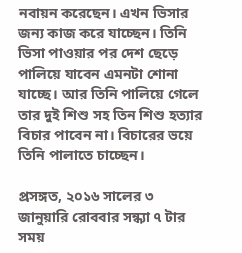নবায়ন করেছেন। এখন ভিসার জন্য কাজ করে যাচ্ছেন। তিনি ভিসা পাওয়ার পর দেশ ছেড়ে পালিয়ে যাবেন এমনটা শোনা যাচ্ছে। আর তিনি পালিয়ে গেলে তার দুই শিশু সহ তিন শিশু হত্যার বিচার পাবেন না। বিচারের ভয়ে তিনি পালাতে চাচ্ছেন।

প্রসঙ্গত, ২০১৬ সালের ৩ জানুয়ারি রোববার সন্ধ্যা ৭ টার সময়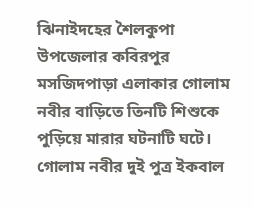ঝিনাইদহের শৈলকুপা উপজেলার কবিরপুর মসজিদপাড়া এলাকার গোলাম নবীর বাড়িতে তিনটি শিশুকে পুড়িয়ে মারার ঘটনাটি ঘটে। গোলাম নবীর দুই পুত্র ইকবাল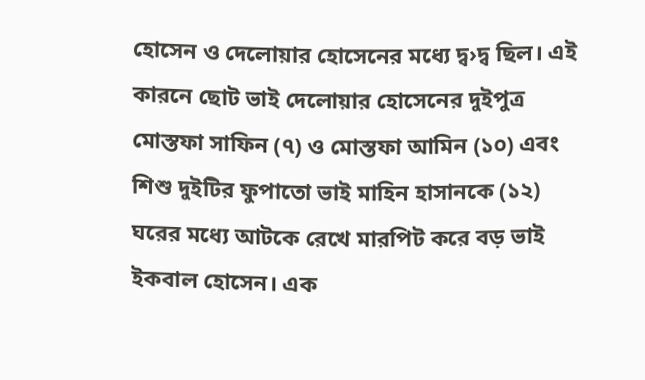হোসেন ও দেলোয়ার হোসেনের মধ্যে দ্ব›দ্ব ছিল। এই কারনে ছোট ভাই দেলোয়ার হোসেনের দুইপুত্র মোস্তফা সাফিন (৭) ও মোস্তফা আমিন (১০) এবং শিশু দুইটির ফুপাতো ভাই মাহিন হাসানকে (১২) ঘরের মধ্যে আটকে রেখে মারপিট করে বড় ভাই ইকবাল হোসেন। এক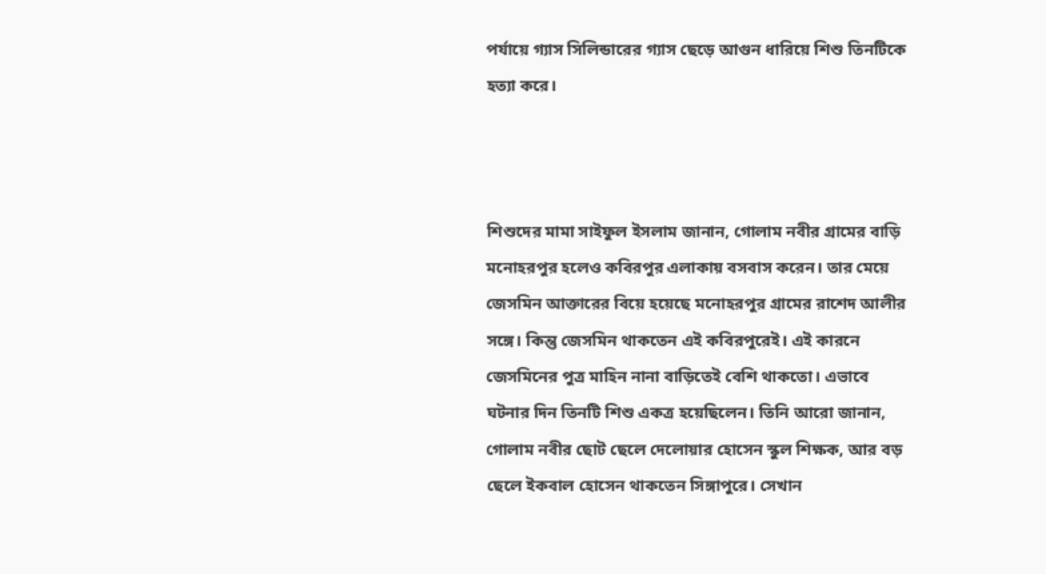পর্যায়ে গ্যাস সিলিন্ডারের গ্যাস ছেড়ে আগুন ধারিয়ে শিশু তিনটিকে হত্যা করে।



শিশুদের মামা সাইফুল ইসলাম জানান, গোলাম নবীর গ্রামের বাড়ি মনোহরপুর হলেও কবিরপুর এলাকায় বসবাস করেন। তার মেয়ে জেসমিন আক্তারের বিয়ে হয়েছে মনোহরপুর গ্রামের রাশেদ আলীর সঙ্গে। কিন্তু জেসমিন থাকতেন এই কবিরপুরেই। এই কারনে জেসমিনের পুত্র মাহিন নানা বাড়িতেই বেশি থাকতো। এভাবে ঘটনার দিন তিনটি শিশু একত্র হয়েছিলেন। তিনি আরো জানান, গোলাম নবীর ছোট ছেলে দেলোয়ার হোসেন স্কুল শিক্ষক, আর বড় ছেলে ইকবাল হোসেন থাকতেন সিঙ্গাপুরে। সেখান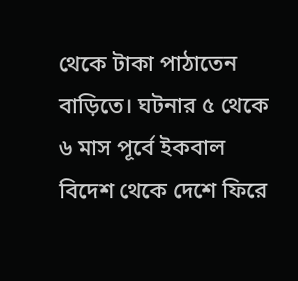থেকে টাকা পাঠাতেন বাড়িতে। ঘটনার ৫ থেকে ৬ মাস পূর্বে ইকবাল বিদেশ থেকে দেশে ফিরে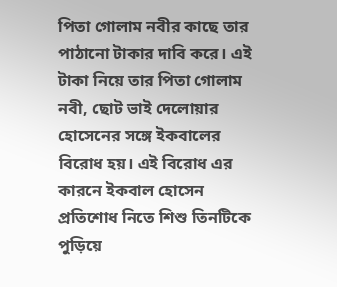পিতা গোলাম নবীর কাছে তার পাঠানো টাকার দাবি করে। এই টাকা নিয়ে তার পিতা গোলাম নবী, ছোট ভাই দেলোয়ার হোসেনের সঙ্গে ইকবালের বিরোধ হয়। এই বিরোধ এর কারনে ইকবাল হোসেন প্রতিশোধ নিতে শিশু তিনটিকে পুড়িয়ে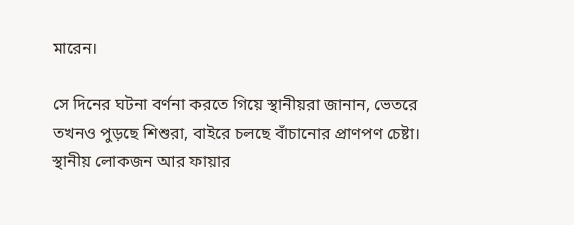মারেন।

সে দিনের ঘটনা বর্ণনা করতে গিয়ে স্থানীয়রা জানান, ভেতরে তখনও পুড়ছে শিশুরা, বাইরে চলছে বাঁচানোর প্রাণপণ চেষ্টা। স্থানীয় লোকজন আর ফায়ার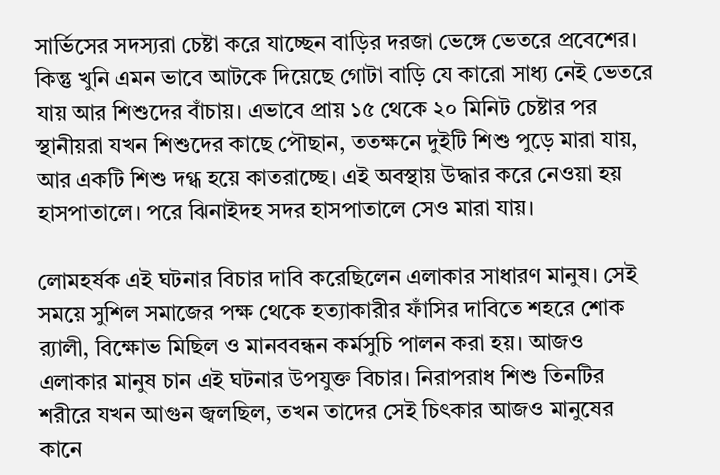সার্ভিসের সদস্যরা চেষ্টা করে যাচ্ছেন বাড়ির দরজা ভেঙ্গে ভেতরে প্রবেশের। কিন্তু খুনি এমন ভাবে আটকে দিয়েছে গোটা বাড়ি যে কারো সাধ্য নেই ভেতরে যায় আর শিশুদের বাঁচায়। এভাবে প্রায় ১৫ থেকে ২০ মিনিট চেষ্টার পর স্থানীয়রা যখন শিশুদের কাছে পৌছান, ততক্ষনে দুইটি শিশু পুড়ে মারা যায়, আর একটি শিশু দগ্ধ হয়ে কাতরাচ্ছে। এই অবস্থায় উদ্ধার করে নেওয়া হয় হাসপাতালে। পরে ঝিনাইদহ সদর হাসপাতালে সেও মারা যায়।

লোমহর্ষক এই ঘটনার বিচার দাবি করেছিলেন এলাকার সাধারণ মানুষ। সেই সময়ে সুশিল সমাজের পক্ষ থেকে হত্যাকারীর ফাঁসির দাবিতে শহরে শোক র‌্যালী, বিক্ষোভ মিছিল ও মানববন্ধন কর্মসুচি পালন করা হয়। আজও এলাকার মানুষ চান এই ঘটনার উপযুক্ত বিচার। নিরাপরাধ শিশু তিনটির শরীরে যখন আগুন জ্বলছিল, তখন তাদের সেই চিৎকার আজও মানুষের কানে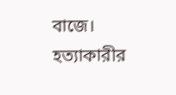বাজে। হত্যাকারীর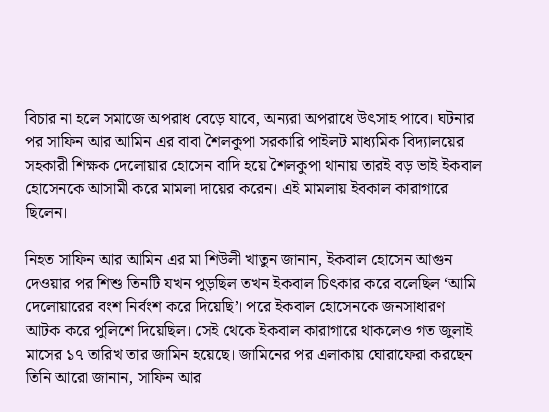বিচার না হলে সমাজে অপরাধ বেড়ে যাবে, অন্যরা অপরাধে উৎসাহ পাবে। ঘটনার পর সাফিন আর আমিন এর বাবা শৈলকুপা সরকারি পাইলট মাধ্যমিক বিদ্যালয়ের সহকারী শিক্ষক দেলোয়ার হোসেন বাদি হয়ে শৈলকুপা থানায় তারই বড় ভাই ইকবাল হোসেনকে আসামী করে মামলা দায়ের করেন। এই মামলায় ইবকাল কারাগারে ছিলেন।

নিহত সাফিন আর আমিন এর মা শিউলী খাতুন জানান, ইকবাল হোসেন আগুন দেওয়ার পর শিশু তিনটি যখন পুড়ছিল তখন ইকবাল চিৎকার করে বলেছিল ‘আমি দেলোয়ারের বংশ নির্বংশ করে দিয়েছি’। পরে ইকবাল হোসেনকে জনসাধারণ আটক করে পুলিশে দিয়েছিল। সেই থেকে ইকবাল কারাগারে থাকলেও গত জুলাই মাসের ১৭ তারিখ তার জামিন হয়েছে। জামিনের পর এলাকায় ঘোরাফেরা করছেন তিনি আরো জানান, সাফিন আর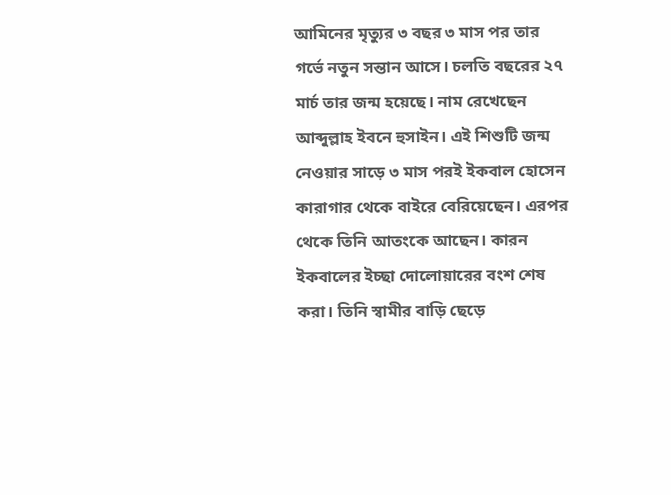আমিনের মৃত্যুর ৩ বছর ৩ মাস পর তার গর্ভে নতুন সন্তান আসে। চলতি বছরের ২৭ মার্চ তার জন্ম হয়েছে। নাম রেখেছেন আব্দুল্লাহ ইবনে হুসাইন। এই শিশুটি জন্ম নেওয়ার সাড়ে ৩ মাস পরই ইকবাল হোসেন কারাগার থেকে বাইরে বেরিয়েছেন। এরপর থেকে তিনি আতংকে আছেন। কারন ইকবালের ইচ্ছা দোলোয়ারের বংশ শেষ করা। তিনি স্বামীর বাড়ি ছেড়ে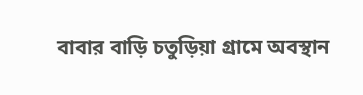বাবার বাড়ি চতুড়িয়া গ্রামে অবস্থান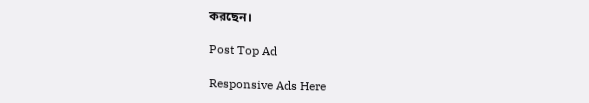করছেন।

Post Top Ad

Responsive Ads Here